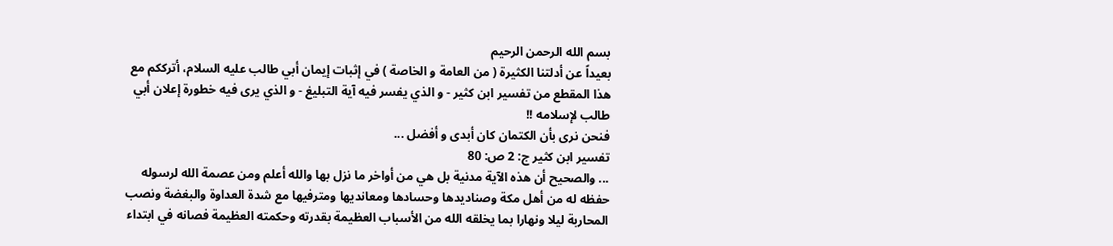بسم الله الرحمن الرحيم
بعيداً عن أدلتنا الكثيرة ( من العامة و الخاصة ) في إثبات إيمان أبي طالب عليه السلام، أترككم مع هذا المقطع من تفسير ابن كثير - و الذي يفسر فيه آية التبليغ - و الذي يرى فيه خطورة إعلان أبي طالب لإسلامه !!
فنحن نرى بأن الكتمان كان أبدى و أفضل ...
تفسير ابن كثير ج: 2 ص: 80
... والصحيح أن هذه الآية مدنية بل هي من أواخر ما نزل بها والله أعلم ومن عصمة الله لرسوله حفظه له من أهل مكة وصناديدها وحسادها ومعانديها ومترفيها مع شدة العداوة والبغضة ونصب المحاربة ليلا ونهارا بما يخلقه الله من الأسباب العظيمة بقدرته وحكمته العظيمة فصانه في ابتداء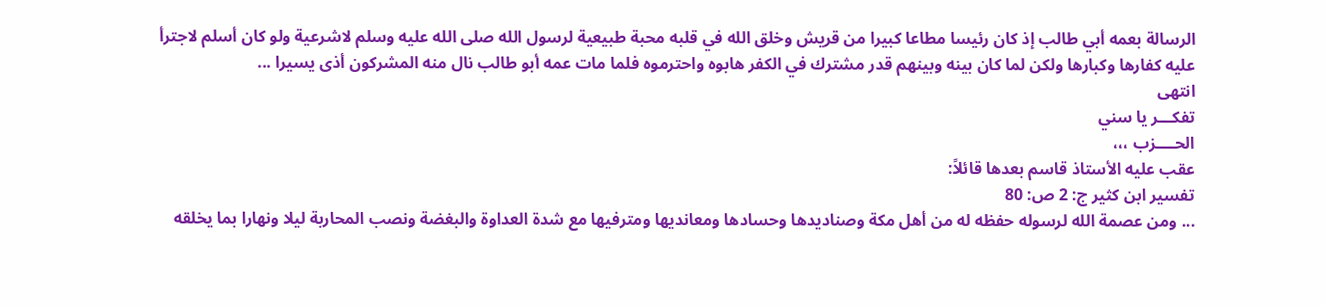الرسالة بعمه أبي طالب إذ كان رئيسا مطاعا كبيرا من قريش وخلق الله في قلبه محبة طبيعية لرسول الله صلى الله عليه وسلم لاشرعية ولو كان أسلم لاجترأ عليه كفارها وكبارها ولكن لما كان بينه وبينهم قدر مشترك في الكفر هابوه واحترموه فلما مات عمه أبو طالب نال منه المشركون أذى يسيرا ...
انتهى
تفكـــر يا سني
الحــــزب ،،،
عقب عليه الأستاذ قاسم بعدها قائلاً:
تفسير ابن كثير ج: 2 ص: 80
... ومن عصمة الله لرسوله حفظه له من أهل مكة وصناديدها وحسادها ومعانديها ومترفيها مع شدة العداوة والبغضة ونصب المحاربة ليلا ونهارا بما يخلقه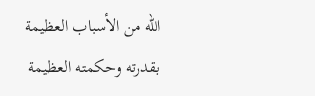الله من الأسباب العظيمة بقدرته وحكمته العظيمة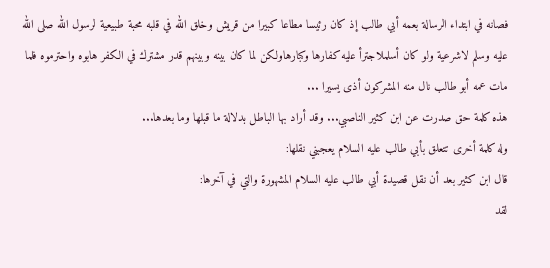فصانه في ابتداء الرسالة بعمه أبي طالب إذ كان رئيسا مطاعا كبيرا من قريش وخلق الله في قلبه محبة طبيعية لرسول الله صلى الله عليه وسلم لاشرعية ولو كان أسلملاجترأ عليه كفارها وكبارهاولكن لما كان بينه وبينهم قدر مشترك في الكفر هابوه واحترموه فلما مات عمه أبو طالب نال منه المشركون أذى يسيرا ...
هذه كلمة حق صدرت عن ابن كثير الناصبي... وقد أراد بها الباطل بدلالة ما قبلها وما بعدها...
وله كلمة أخرى تتعلق بأبي طالب عليه السلام يعجبني نقلها:
قال ابن كثير بعد أن نقل قصيدة أبي طالب عليه السلام المشهورة والتي في آخرها:
لقد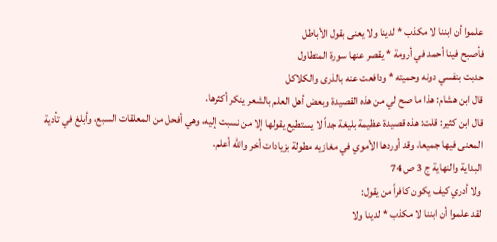علموا أن ابننا لا مكذب * لدينا ولا يعنى بقول الأباطل
فأصبح فينا أحمد في أرومة * يقصر عنها سورة المتطاول
حدبت بنفسي دونه وحميته * ودافعت عنه بالذرى والكلاكل
قال ابن هشام: هذا ما صح لي من هذه القصيدة وبعض أهل العلم بالشعر ينكر أكثرها.
قال ابن كثير: قلت: هذه قصيدة عظيمة بليغة جداً لا يستطيع يقولها إلا من نسبت إليه، وهي أفحل من المعلقات السبع، وأبلغ في تأدية المعنى فيها جميعا، وقد أوردها الأموي في مغازيه مطولة بزيادات أخر والله أعلم.
البداية والنهاية ج 3 ص 74
ولا أدري كيف يكون كافراً من يقول:
لقد علموا أن ابننا لا مكذب * لدينا ولا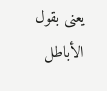يعنى بقول الأباطل